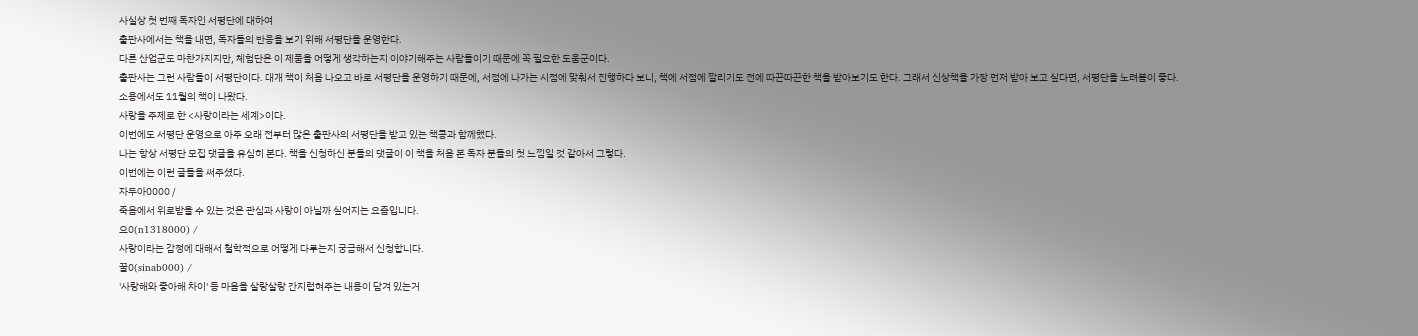사실상 첫 번째 독자인 서평단에 대하여
출판사에서는 책을 내면, 독자들의 반응을 보기 위해 서평단을 운영한다.
다른 산업군도 마찬가지지만, 체험단은 이 제품을 어떻게 생각하는지 이야기해주는 사람들이기 때문에 꼭 필요한 도움군이다.
출판사는 그런 사람들이 서평단이다. 대개 책이 처음 나오고 바로 서평단을 운영하기 때문에, 서점에 나가는 시점에 맞춰서 진행하다 보니, 책에 서점에 깔리기도 전에 따끈따끈한 책을 받아보기도 한다. 그래서 신상책을 가장 먼저 받아 보고 싶다면, 서평단을 노려봄이 좋다.
소용에서도 11월의 책이 나왔다.
사랑을 주제로 한 <사랑이라는 세계>이다.
이번에도 서평단 운영으로 아주 오래 전부터 많은 출판사의 서평단을 받고 있는 책콩과 함께했다.
나는 항상 서평단 모집 댓글을 유심히 본다. 책을 신청하신 분들의 댓글이 이 책을 처음 본 독자 분들의 첫 느낌일 것 같아서 그렇다.
이번에는 이런 글들을 써주셨다.
자두아0000 /
죽음에서 위로받을 수 있는 것은 관심과 사랑이 아닐까 싶어지는 요즘입니다.
으0(n1318000) /
사랑이라는 감정에 대해서 철학적으로 어떻게 다루는지 궁금해서 신청합니다.
꿀0(sinab000) /
'사랑해와 좋아해 차이' 등 마음을 살랑살랑 간지럽혀주는 내용이 담겨 있는거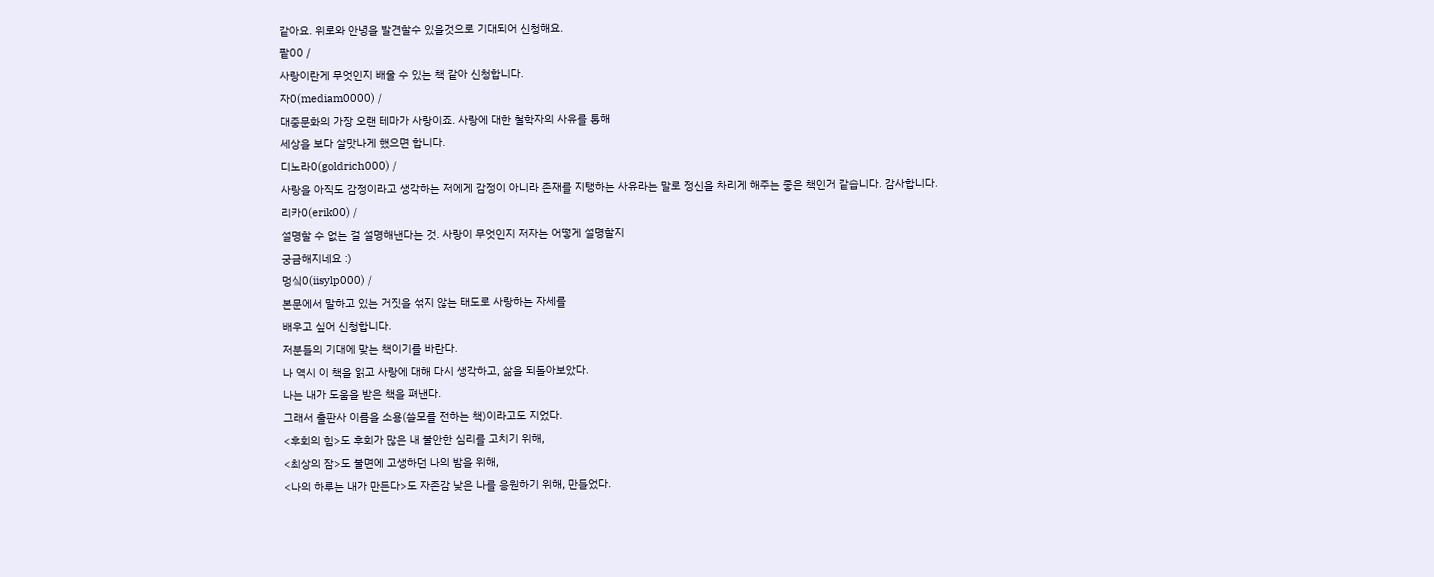같아요. 위로와 안녕을 발견할수 있을것으로 기대되어 신청해요.
팥00 /
사랑이란게 무엇인지 배울 수 있는 책 같아 신청합니다.
자0(mediam0000) /
대중문화의 가장 오랜 테마가 사랑이죠. 사랑에 대한 철학자의 사유를 통해
세상을 보다 살맛나게 했으면 합니다.
디노라0(goldrich000) /
사랑을 아직도 감정이라고 생각하는 저에게 감정이 아니라 존재를 지탱하는 사유라는 말로 정신을 차리게 해주는 좋은 책인거 같습니다. 감사합니다.
리카0(erik00) /
설명할 수 없는 걸 설명해낸다는 것. 사랑이 무엇인지 저자는 어떻게 설명할지
궁금해지네요 :)
멍싴0(iisylp000) /
본문에서 말하고 있는 거짓을 섞지 않는 태도로 사랑하는 자세를
배우고 싶어 신청합니다.
저분들의 기대에 맞는 책이기를 바란다.
나 역시 이 책을 읽고 사랑에 대해 다시 생각하고, 삶을 되돌아보았다.
나는 내가 도움을 받은 책을 펴낸다.
그래서 출판사 이름을 소용(쓸모를 전하는 책)이라고도 지었다.
<후회의 힘>도 후회가 많은 내 불안한 심리를 고치기 위해,
<최상의 잠>도 불면에 고생하던 나의 밤을 위해,
<나의 하루는 내가 만든다>도 자존감 낮은 나를 응원하기 위해, 만들었다.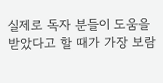실제로 독자 분들이 도움을 받았다고 할 때가 가장 보람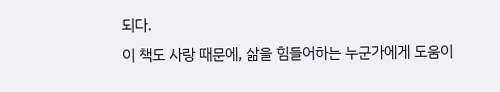되다.
이 책도 사랑 때문에, 삶을 힘들어하는 누군가에게 도움이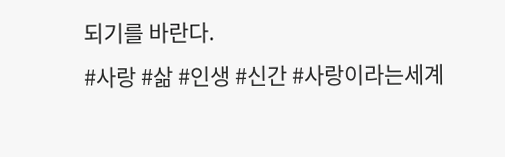되기를 바란다.
#사랑 #삶 #인생 #신간 #사랑이라는세계